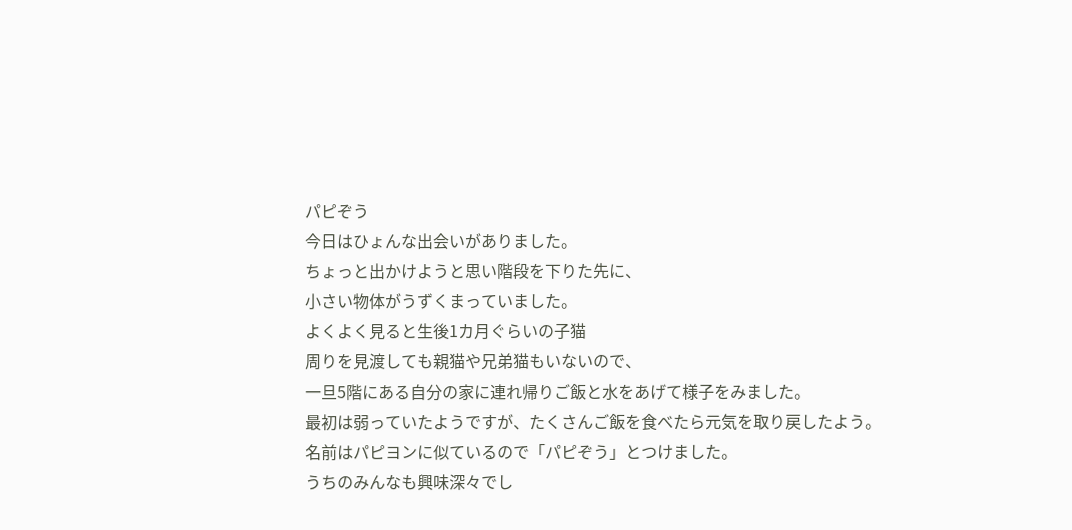パピぞう
今日はひょんな出会いがありました。
ちょっと出かけようと思い階段を下りた先に、
小さい物体がうずくまっていました。
よくよく見ると生後1カ月ぐらいの子猫
周りを見渡しても親猫や兄弟猫もいないので、
一旦5階にある自分の家に連れ帰りご飯と水をあげて様子をみました。
最初は弱っていたようですが、たくさんご飯を食べたら元気を取り戻したよう。
名前はパピヨンに似ているので「パピぞう」とつけました。
うちのみんなも興味深々でし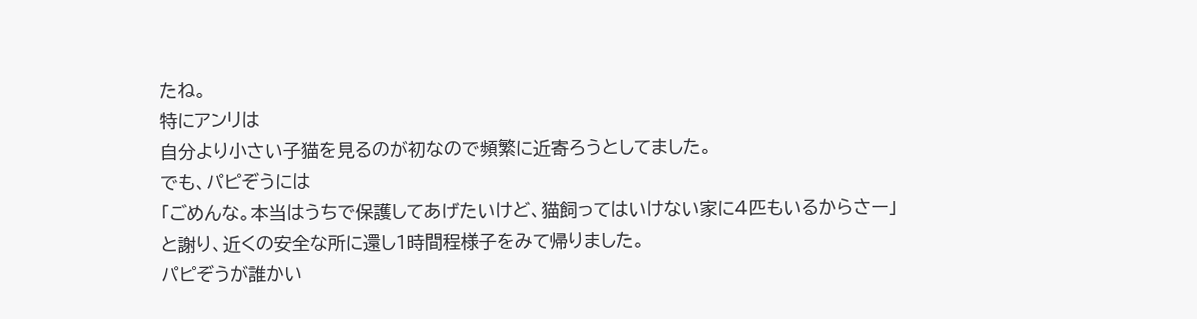たね。
特にアンリは
自分より小さい子猫を見るのが初なので頻繁に近寄ろうとしてました。
でも、パピぞうには
「ごめんな。本当はうちで保護してあげたいけど、猫飼ってはいけない家に4匹もいるからさー」
と謝り、近くの安全な所に還し1時間程様子をみて帰りました。
パピぞうが誰かい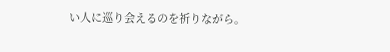い人に巡り会えるのを祈りながら。